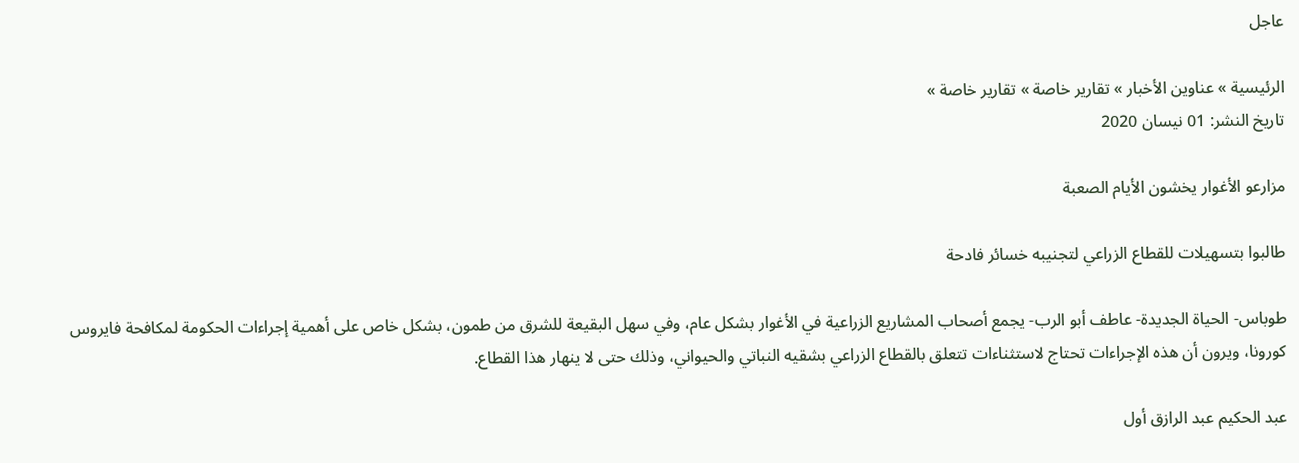عاجل

الرئيسية » عناوين الأخبار » تقارير خاصة » تقارير خاصة »
تاريخ النشر: 01 نيسان 2020

مزارعو الأغوار يخشون الأيام الصعبة

طالبوا بتسهيلات للقطاع الزراعي لتجنيبه خسائر فادحة

طوباس- الحياة الجديدة- عاطف أبو الرب- يجمع أصحاب المشاريع الزراعية في الأغوار بشكل عام، وفي سهل البقيعة للشرق من طمون، بشكل خاص على أهمية إجراءات الحكومة لمكافحة فايروس كورونا، ويرون أن هذه الإجراءات تحتاج لاستثناءات تتعلق بالقطاع الزراعي بشقيه النباتي والحيواني، وذلك حتى لا ينهار هذا القطاع.

عبد الحكيم عبد الرازق أول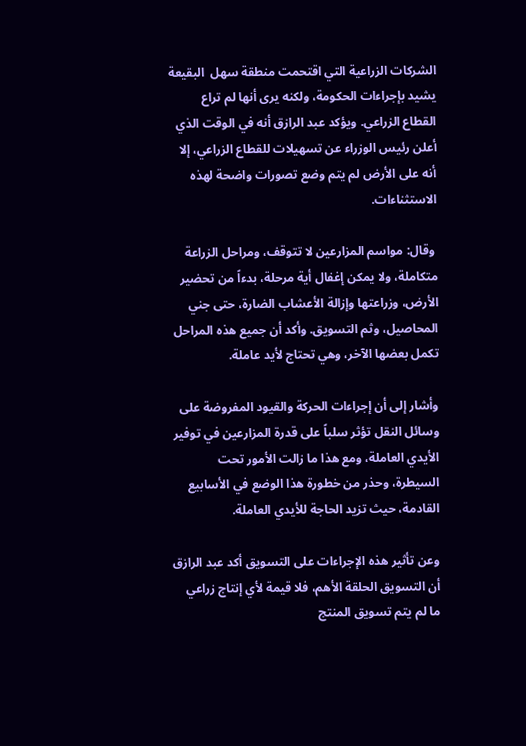الشركات الزراعية التي اقتحمت منطقة سهل  البقيعة يشيد بإجراءات الحكومة، ولكنه يرى أنها لم تراع القطاع الزراعي. ويؤكد عبد الرازق أنه في الوقت الذي أعلن رئيس الوزراء عن تسهيلات للقطاع الزراعي، إلا أنه على الأرض لم يتم وضع تصورات واضحة لهذه الاستثناءات.

 وقال: مواسم المزارعين لا تتوقف، ومراحل الزراعة متكاملة، ولا يمكن إغفال أية مرحلة، بدءاً من تحضير الأرض، وزراعتها وإزالة الأعشاب الضارة، حتى جني المحاصيل، وثم التسويق. وأكد أن جميع هذه المراحل تكمل بعضها الآخر، وهي تحتاج لأيد عاملة.

وأشار إلى أن إجراءات الحركة والقيود المفروضة على وسائل النقل تؤثر سلباً على قدرة المزارعين في توفير الأيدي العاملة، ومع هذا ما زالت الأمور تحت السيطرة، وحذر من خطورة هذا الوضع في الأسابيع القادمة، حيث تزيد الحاجة للأيدي العاملة.

وعن تأثير هذه الإجراءات على التسويق أكد عبد الرازق أن التسويق الحلقة الأهم، فلا قيمة لأي إنتاج زراعي ما لم يتم تسويق المنتج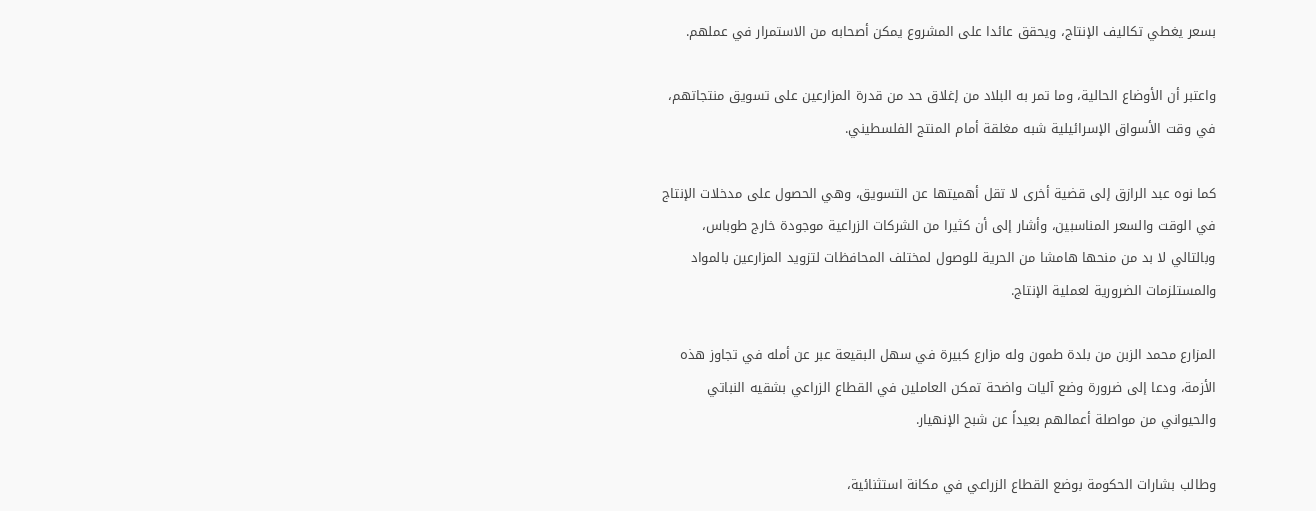بسعر يغطي تكاليف الإنتاج، ويحقق عائدا على المشروع يمكن أصحابه من الاستمرار في عملهم.

واعتبر أن الأوضاع الحالية، وما تمر به البلاد من إغلاق حد من قدرة المزارعين على تسويق منتجاتهم، في وقت الأسواق الإسرائيلية شبه مغلقة أمام المنتج الفلسطيني.

كما نوه عبد الرازق إلى قضية أخرى لا تقل أهميتها عن التسويق، وهي الحصول على مدخلات الإنتاج في الوقت والسعر المناسبين، وأشار إلى أن كثيرا من الشركات الزراعية موجودة خارج طوباس، وبالتالي لا بد من منحها هامشا من الحرية للوصول لمختلف المحافظات لتزويد المزارعين بالمواد والمستلزمات الضرورية لعملية الإنتاج.

المزارع محمد الزبن من بلدة طمون وله مزارع كبيرة في سهل البقيعة عبر عن أمله في تجاوز هذه الأزمة، ودعا إلى ضرورة وضع آليات واضحة تمكن العاملين في القطاع الزراعي بشقيه النباتي والحيواني من مواصلة أعمالهم بعيداً عن شبح الإنهيار.

وطالب بشارات الحكومة بوضع القطاع الزراعي في مكانة استثنائية،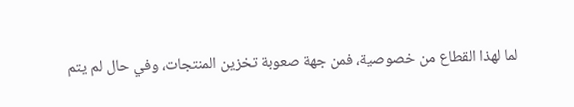لما لهذا القطاع من خصوصية، فمن جهة صعوبة تخزين المنتجات، وفي حال لم يتم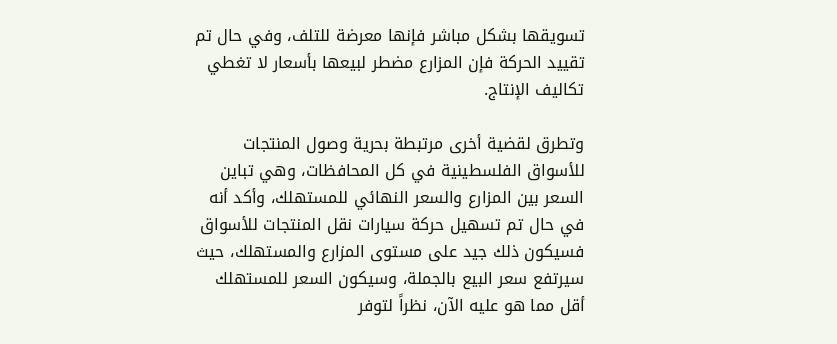تسويقها بشكل مباشر فإنها معرضة للتلف، وفي حال تم تقييد الحركة فإن المزارع مضطر لبيعها بأسعار لا تغطي تكاليف الإنتاج.

وتطرق لقضية أخرى مرتبطة بحرية وصول المنتجات للأسواق الفلسطينية في كل المحافظات، وهي تباين السعر بين المزارع والسعر النهائي للمستهلك، وأكد أنه في حال تم تسهيل حركة سيارات نقل المنتجات للأسواق فسيكون ذلك جيد على مستوى المزارع والمستهلك، حيث سيرتفع سعر البيع بالجملة، وسيكون السعر للمستهلك أقل مما هو عليه الآن، نظراً لتوفر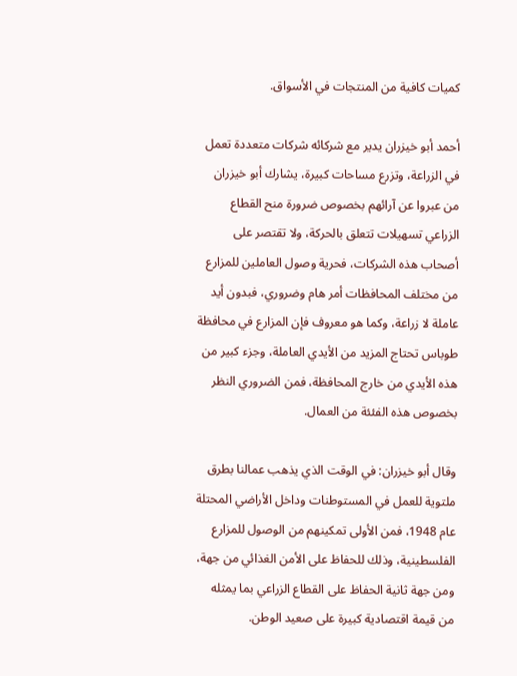كميات كافية من المنتجات في الأسواق.

أحمد أبو خيزران يدير مع شركائه شركات متعددة تعمل في الزراعة، وتزرع مساحات كبيرة، يشارك أبو خيزران من عبروا عن آرائهم بخصوص ضرورة منح القطاع الزراعي تسهيلات تتعلق بالحركة، ولا تقتصر على أصحاب هذه الشركات، فحرية وصول العاملين للمزارع من مختلف المحافظات أمر هام وضروري، فبدون أيد عاملة لا زراعة، وكما هو معروف فإن المزارع في محافظة طوباس تحتاج المزيد من الأيدي العاملة، وجزء كبير من هذه الأيدي من خارج المحافظة، فمن الضروري النظر بخصوص هذه الفئئة من العمال.

وقال أبو خيزران: في الوقت الذي يذهب عمالنا بطرق ملتوية للعمل في المستوطنات وداخل الأراضي المحتلة عام 1948، فمن الأولى تمكينهم من الوصول للمزارع الفلسطينية، وذلك للحفاظ على الأمن الغذائي من جهة، ومن جهة ثانية الحفاظ على القطاع الزراعي بما يمثله من قيمة اقتصادية كبيرة على صعيد الوطن.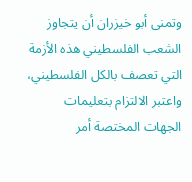وتمنى أبو خيزران أن يتجاوز الشعب الفلسطيني هذه الأزمة التي تعصف بالكل الفلسطيني، واعتبر الالتزام بتعليمات الجهات المختصة أمر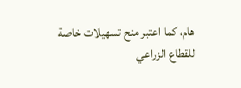هام، كما اعتبر منح تسهيلات خاصة للقطاع الزراعي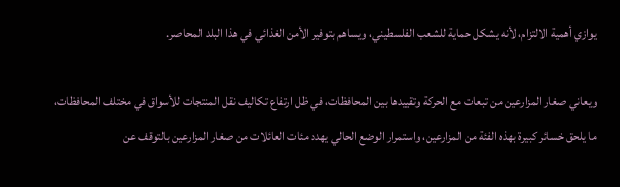يوازي أهمية الالتزام، لأنه يشكل حماية للشعب الفلسطيني، ويساهم بتوفير الأمن الغذائي في هذا البلد المحاصر.

ويعاني صغار المزارعين من تبعات مع الحركة وتقييدها بين المحافظات، في ظل ارتفاع تكاليف نقل المنتجات للأسواق في مختلف المحافظات، ما يلحق خسائر كبيرة بهذه الفئة من المزارعين، واستمرار الوضع الحالي يهدد مئات العائلات من صغار المزارعين بالتوقف عن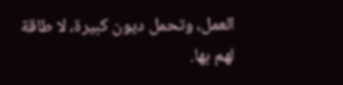العمل، وتحمل ديون كبيرة، لا طاقة لهم بها.